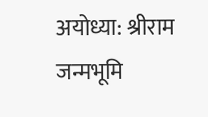अयोध्या: श्रीराम जन्मभूमि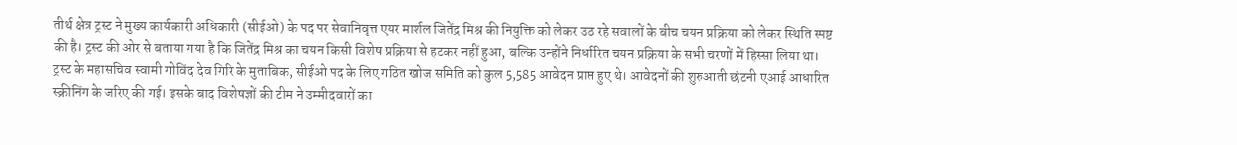तीर्थ क्षेत्र ट्रस्ट ने मुख्य कार्यकारी अधिकारी (सीईओ) के पद पर सेवानिवृत्त एयर मार्शल जितेंद्र मिश्र की नियुक्ति को लेकर उठ रहे सवालों के बीच चयन प्रक्रिया को लेकर स्थिति स्पष्ट की है। ट्रस्ट की ओर से बताया गया है कि जितेंद्र मिश्र का चयन किसी विशेष प्रक्रिया से हटकर नहीं हुआ, बल्कि उन्होंने निर्धारित चयन प्रक्रिया के सभी चरणों में हिस्सा लिया था।
ट्रस्ट के महासचिव स्वामी गोविंद देव गिरि के मुताबिक, सीईओ पद के लिए गठित खोज समिति को कुल 5,585 आवेदन प्राप्त हुए थे। आवेदनों की शुरुआती छंटनी एआई आधारित स्क्रीनिंग के जरिए की गई। इसके बाद विशेषज्ञों की टीम ने उम्मीदवारों का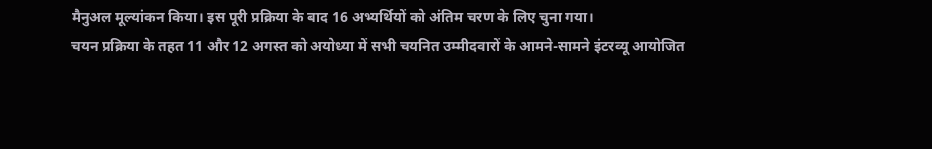मैनुअल मूल्यांकन किया। इस पूरी प्रक्रिया के बाद 16 अभ्यर्थियों को अंतिम चरण के लिए चुना गया।
चयन प्रक्रिया के तहत 11 और 12 अगस्त को अयोध्या में सभी चयनित उम्मीदवारों के आमने-सामने इंटरव्यू आयोजित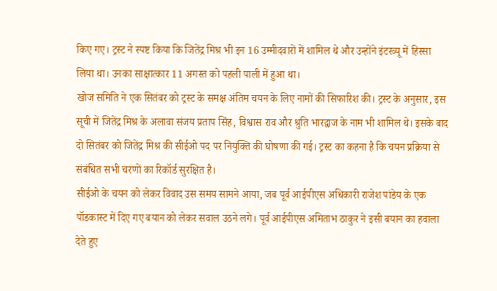किए गए। ट्रस्ट ने स्पष्ट किया कि जितेंद्र मिश्र भी इन 16 उम्मीदवारों में शामिल थे और उन्होंने इंटरव्यू में हिस्सा लिया था। उनका साक्षात्कार 11 अगस्त को पहली पाली में हुआ था।
खोज समिति ने एक सितंबर को ट्रस्ट के समक्ष अंतिम चयन के लिए नामों की सिफारिश की। ट्रस्ट के अनुसार, इस सूची में जितेंद्र मिश्र के अलावा संजय प्रताप सिंह, विश्वास राव और श्रुति भारद्वाज के नाम भी शामिल थे। इसके बाद दो सितंबर को जितेंद्र मिश्र की सीईओ पद पर नियुक्ति की घोषणा की गई। ट्रस्ट का कहना है कि चयन प्रक्रिया से संबंधित सभी चरणों का रिकॉर्ड सुरक्षित है।
सीईओ के चयन को लेकर विवाद उस समय सामने आया, जब पूर्व आईपीएस अधिकारी राजेश पांडेय के एक पॉडकास्ट में दिए गए बयान को लेकर सवाल उठने लगे। पूर्व आईपीएस अमिताभ ठाकुर ने इसी बयान का हवाला देते हुए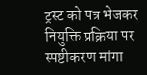ट्रस्ट को पत्र भेजकर नियुक्ति प्रक्रिया पर स्पष्टीकरण मांगा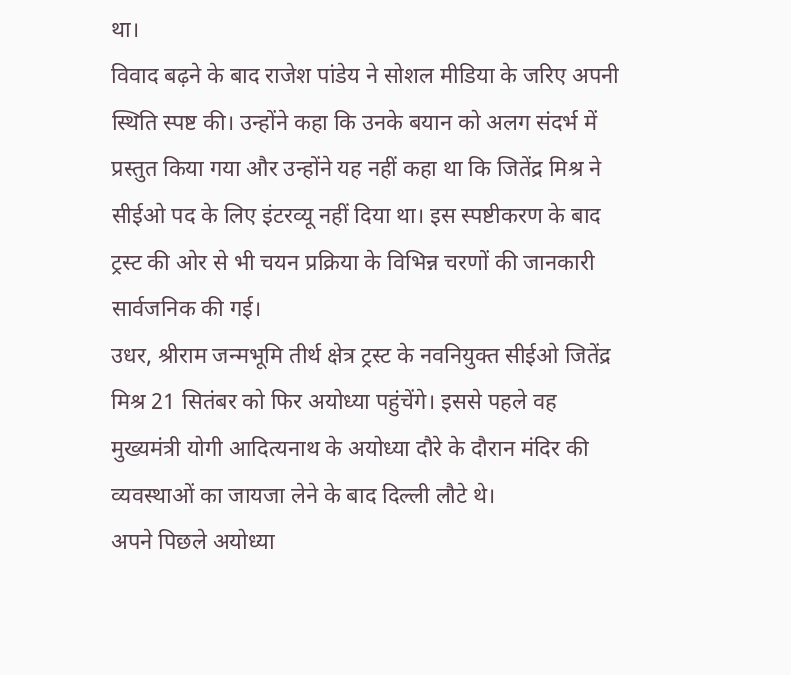था।
विवाद बढ़ने के बाद राजेश पांडेय ने सोशल मीडिया के जरिए अपनी स्थिति स्पष्ट की। उन्होंने कहा कि उनके बयान को अलग संदर्भ में प्रस्तुत किया गया और उन्होंने यह नहीं कहा था कि जितेंद्र मिश्र ने सीईओ पद के लिए इंटरव्यू नहीं दिया था। इस स्पष्टीकरण के बाद ट्रस्ट की ओर से भी चयन प्रक्रिया के विभिन्न चरणों की जानकारी सार्वजनिक की गई।
उधर, श्रीराम जन्मभूमि तीर्थ क्षेत्र ट्रस्ट के नवनियुक्त सीईओ जितेंद्र मिश्र 21 सितंबर को फिर अयोध्या पहुंचेंगे। इससे पहले वह मुख्यमंत्री योगी आदित्यनाथ के अयोध्या दौरे के दौरान मंदिर की व्यवस्थाओं का जायजा लेने के बाद दिल्ली लौटे थे।
अपने पिछले अयोध्या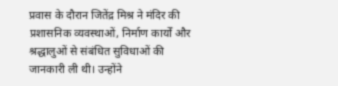प्रवास के दौरान जितेंद्र मिश्र ने मंदिर की प्रशासनिक व्यवस्थाओं, निर्माण कार्यों और श्रद्धालुओं से संबंधित सुविधाओं की जानकारी ली थी। उन्होंने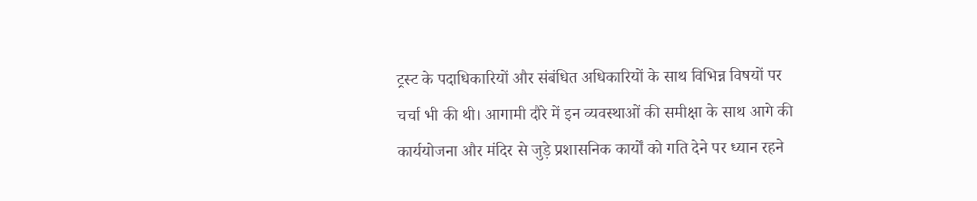ट्रस्ट के पदाधिकारियों और संबंधित अधिकारियों के साथ विभिन्न विषयों पर चर्चा भी की थी। आगामी दौरे में इन व्यवस्थाओं की समीक्षा के साथ आगे की कार्ययोजना और मंदिर से जुड़े प्रशासनिक कार्यों को गति देने पर ध्यान रहने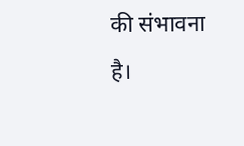की संभावना है।